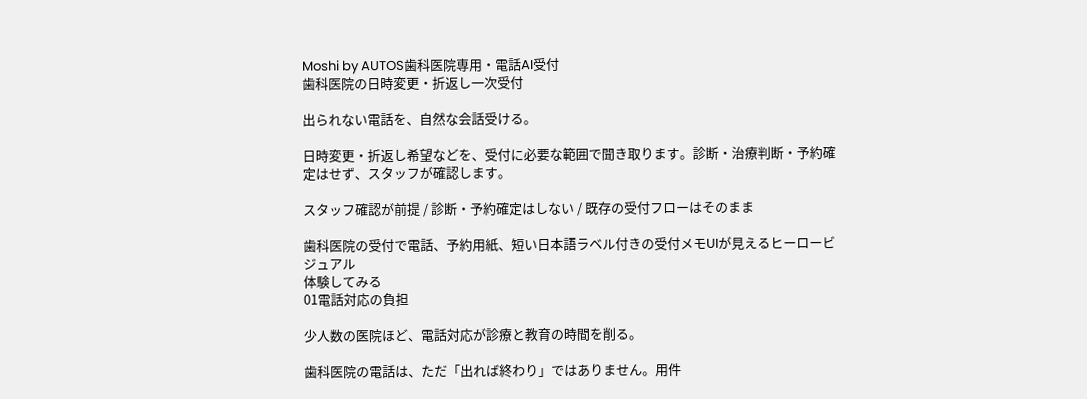Moshi by AUTOS歯科医院専用・電話AI受付
歯科医院の日時変更・折返し一次受付

出られない電話を、自然な会話受ける。

日時変更・折返し希望などを、受付に必要な範囲で聞き取ります。診断・治療判断・予約確定はせず、スタッフが確認します。

スタッフ確認が前提 / 診断・予約確定はしない / 既存の受付フローはそのまま

歯科医院の受付で電話、予約用紙、短い日本語ラベル付きの受付メモUIが見えるヒーロービジュアル
体験してみる
01電話対応の負担

少人数の医院ほど、電話対応が診療と教育の時間を削る。

歯科医院の電話は、ただ「出れば終わり」ではありません。用件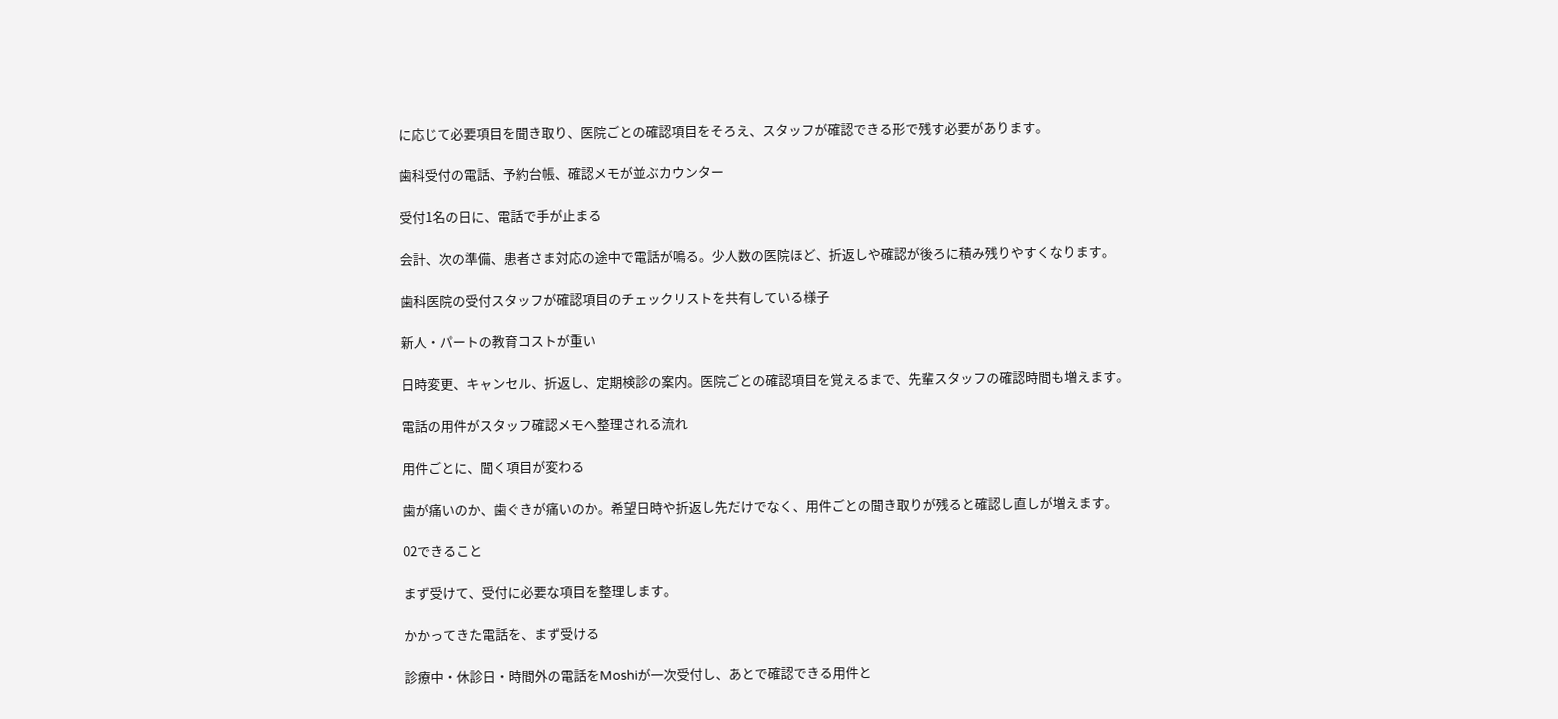に応じて必要項目を聞き取り、医院ごとの確認項目をそろえ、スタッフが確認できる形で残す必要があります。

歯科受付の電話、予約台帳、確認メモが並ぶカウンター

受付1名の日に、電話で手が止まる

会計、次の準備、患者さま対応の途中で電話が鳴る。少人数の医院ほど、折返しや確認が後ろに積み残りやすくなります。

歯科医院の受付スタッフが確認項目のチェックリストを共有している様子

新人・パートの教育コストが重い

日時変更、キャンセル、折返し、定期検診の案内。医院ごとの確認項目を覚えるまで、先輩スタッフの確認時間も増えます。

電話の用件がスタッフ確認メモへ整理される流れ

用件ごとに、聞く項目が変わる

歯が痛いのか、歯ぐきが痛いのか。希望日時や折返し先だけでなく、用件ごとの聞き取りが残ると確認し直しが増えます。

02できること

まず受けて、受付に必要な項目を整理します。

かかってきた電話を、まず受ける

診療中・休診日・時間外の電話をMoshiが一次受付し、あとで確認できる用件と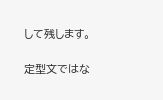して残します。

定型文ではな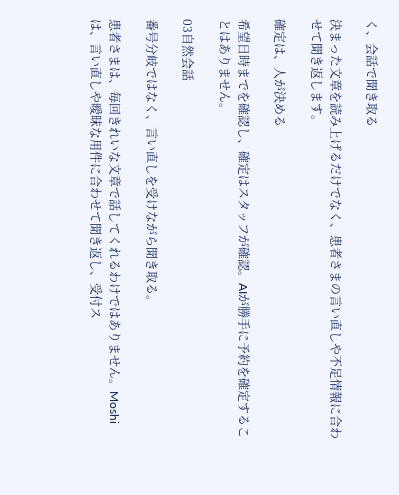く、会話で聞き取る

決まった文章を読み上げるだけでなく、患者さまの言い直しや不足情報に合わせて聞き返します。

確定は、人が決める

希望日時までを確認し、確定はスタッフが確認。AIが勝手に予約を確定することはありません。

03自然会話

番号分岐ではなく、言い直しを受けながら聞き取る。

患者さまは、毎回きれいな文章で話してくれるわけではありません。Moshiは、言い直しや曖昧な用件に合わせて聞き返し、受付ス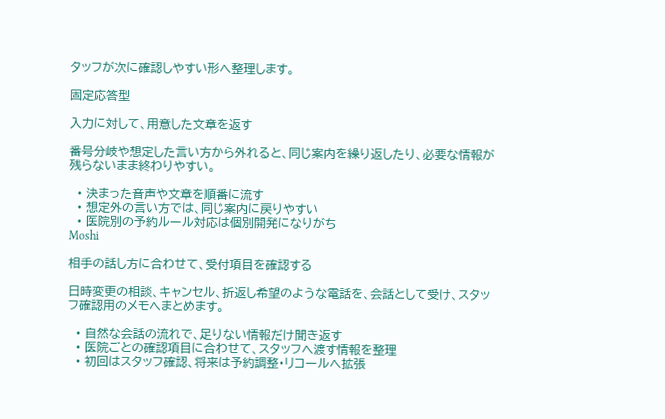タッフが次に確認しやすい形へ整理します。

固定応答型

入力に対して、用意した文章を返す

番号分岐や想定した言い方から外れると、同じ案内を繰り返したり、必要な情報が残らないまま終わりやすい。

  • 決まった音声や文章を順番に流す
  • 想定外の言い方では、同じ案内に戻りやすい
  • 医院別の予約ルール対応は個別開発になりがち
Moshi

相手の話し方に合わせて、受付項目を確認する

日時変更の相談、キャンセル、折返し希望のような電話を、会話として受け、スタッフ確認用のメモへまとめます。

  • 自然な会話の流れで、足りない情報だけ聞き返す
  • 医院ごとの確認項目に合わせて、スタッフへ渡す情報を整理
  • 初回はスタッフ確認、将来は予約調整・リコールへ拡張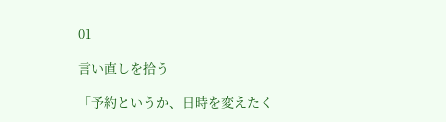01

言い直しを拾う

「予約というか、日時を変えたく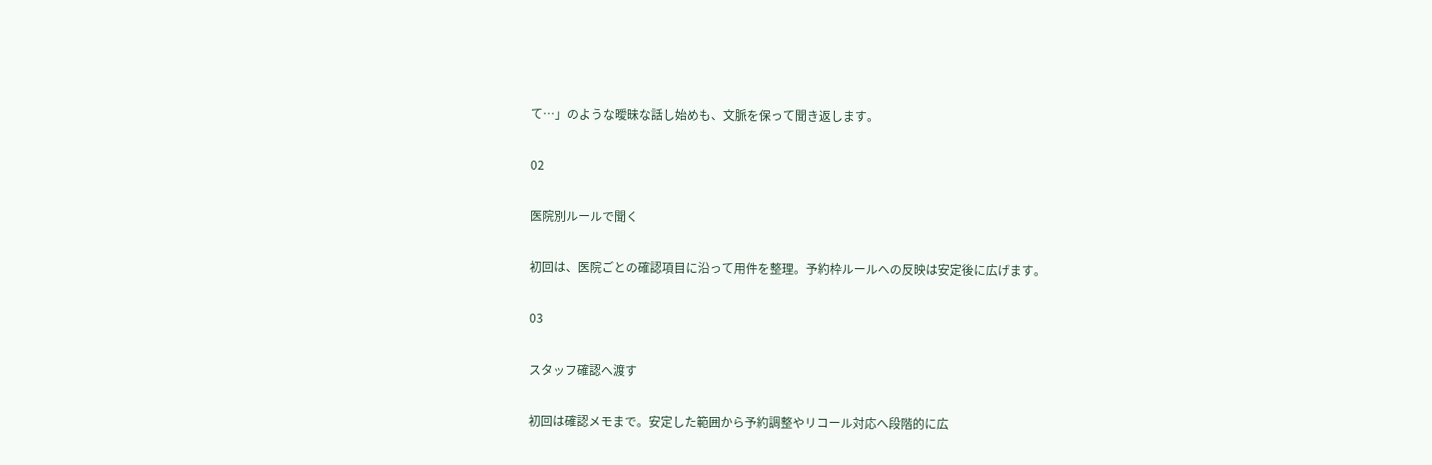て…」のような曖昧な話し始めも、文脈を保って聞き返します。

02

医院別ルールで聞く

初回は、医院ごとの確認項目に沿って用件を整理。予約枠ルールへの反映は安定後に広げます。

03

スタッフ確認へ渡す

初回は確認メモまで。安定した範囲から予約調整やリコール対応へ段階的に広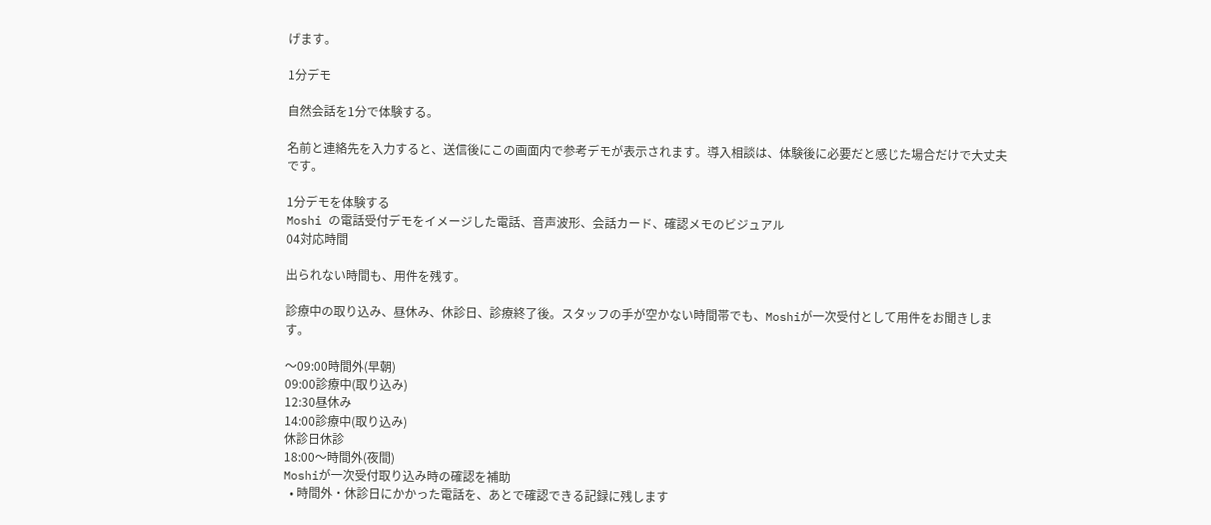げます。

1分デモ

自然会話を1分で体験する。

名前と連絡先を入力すると、送信後にこの画面内で参考デモが表示されます。導入相談は、体験後に必要だと感じた場合だけで大丈夫です。

1分デモを体験する
Moshi の電話受付デモをイメージした電話、音声波形、会話カード、確認メモのビジュアル
04対応時間

出られない時間も、用件を残す。

診療中の取り込み、昼休み、休診日、診療終了後。スタッフの手が空かない時間帯でも、Moshiが一次受付として用件をお聞きします。

〜09:00時間外(早朝)
09:00診療中(取り込み)
12:30昼休み
14:00診療中(取り込み)
休診日休診
18:00〜時間外(夜間)
Moshiが一次受付取り込み時の確認を補助
  • 時間外・休診日にかかった電話を、あとで確認できる記録に残します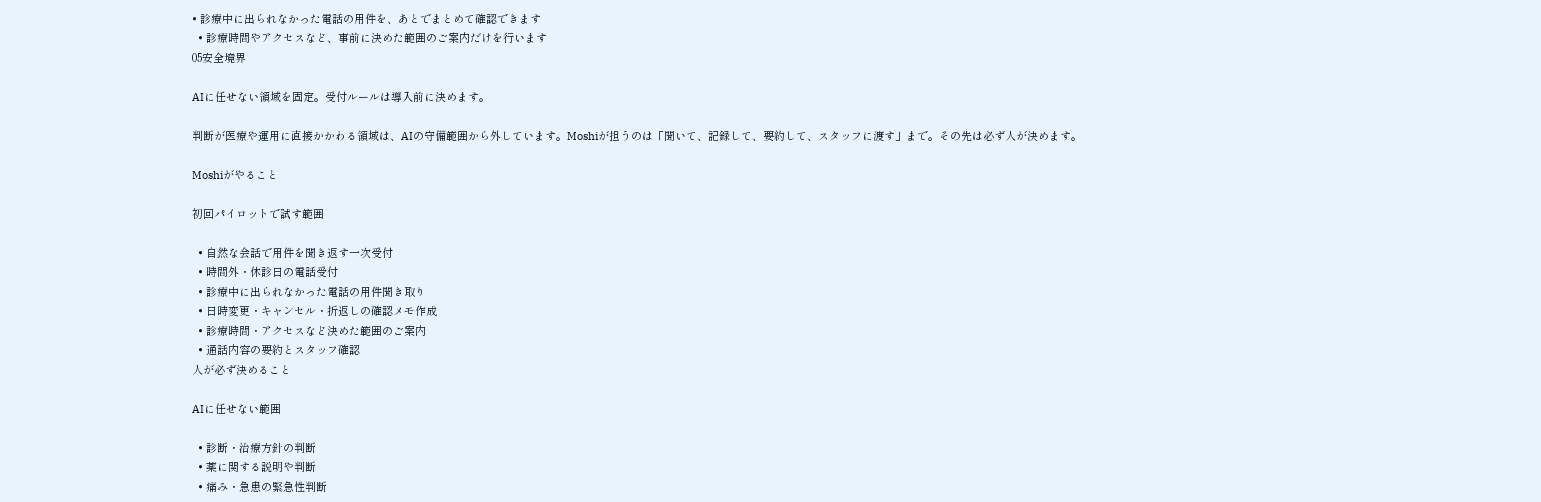• 診療中に出られなかった電話の用件を、あとでまとめて確認できます
  • 診療時間やアクセスなど、事前に決めた範囲のご案内だけを行います
05安全境界

AIに任せない領域を固定。受付ルールは導入前に決めます。

判断が医療や運用に直接かかわる領域は、AIの守備範囲から外しています。Moshiが担うのは「聞いて、記録して、要約して、スタッフに渡す」まで。その先は必ず人が決めます。

Moshiがやること

初回パイロットで試す範囲

  • 自然な会話で用件を聞き返す一次受付
  • 時間外・休診日の電話受付
  • 診療中に出られなかった電話の用件聞き取り
  • 日時変更・キャンセル・折返しの確認メモ作成
  • 診療時間・アクセスなど決めた範囲のご案内
  • 通話内容の要約とスタッフ確認
人が必ず決めること

AIに任せない範囲

  • 診断・治療方針の判断
  • 薬に関する説明や判断
  • 痛み・急患の緊急性判断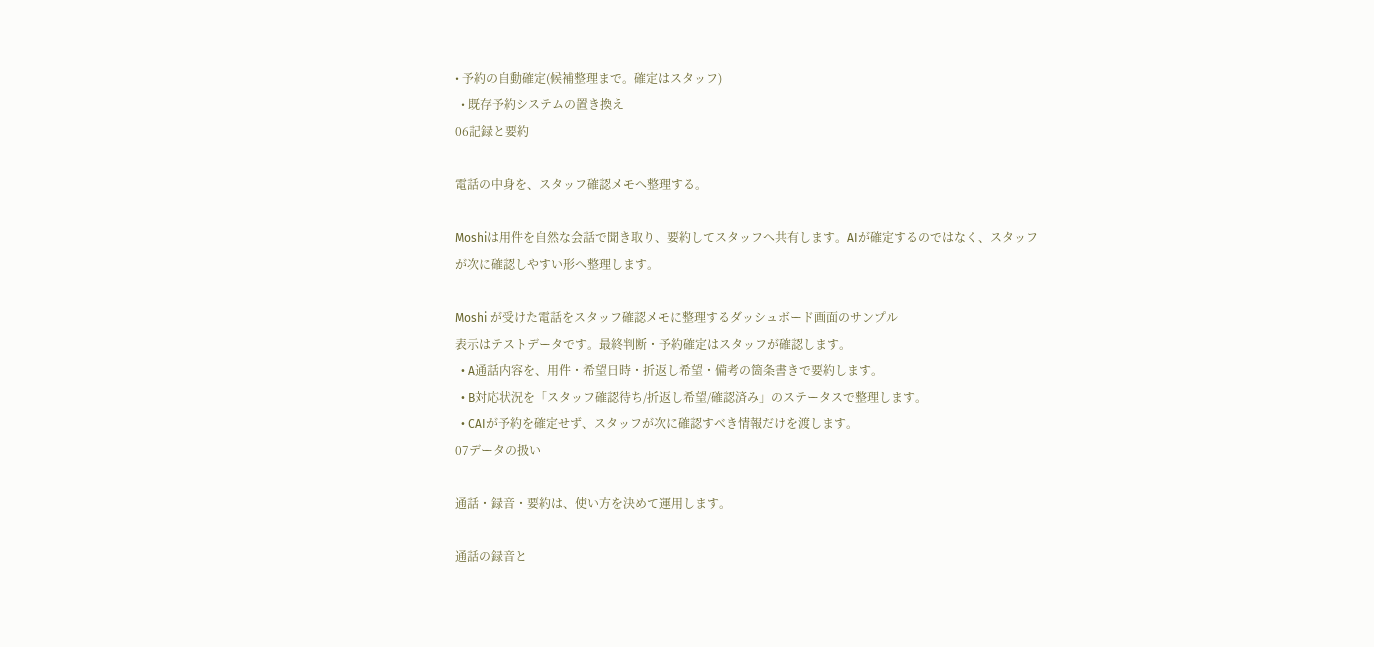• 予約の自動確定(候補整理まで。確定はスタッフ)
  • 既存予約システムの置き換え
06記録と要約

電話の中身を、スタッフ確認メモへ整理する。

Moshiは用件を自然な会話で聞き取り、要約してスタッフへ共有します。AIが確定するのではなく、スタッフが次に確認しやすい形へ整理します。

Moshi が受けた電話をスタッフ確認メモに整理するダッシュボード画面のサンプル
表示はテストデータです。最終判断・予約確定はスタッフが確認します。
  • A通話内容を、用件・希望日時・折返し希望・備考の箇条書きで要約します。
  • B対応状況を「スタッフ確認待ち/折返し希望/確認済み」のステータスで整理します。
  • CAIが予約を確定せず、スタッフが次に確認すべき情報だけを渡します。
07データの扱い

通話・録音・要約は、使い方を決めて運用します。

通話の録音と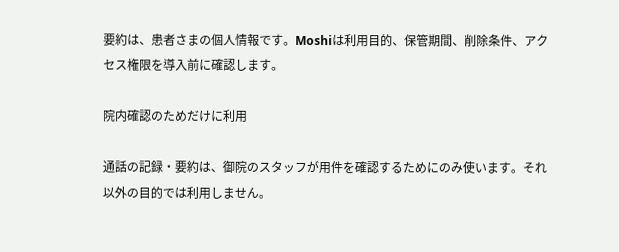要約は、患者さまの個人情報です。Moshiは利用目的、保管期間、削除条件、アクセス権限を導入前に確認します。

院内確認のためだけに利用

通話の記録・要約は、御院のスタッフが用件を確認するためにのみ使います。それ以外の目的では利用しません。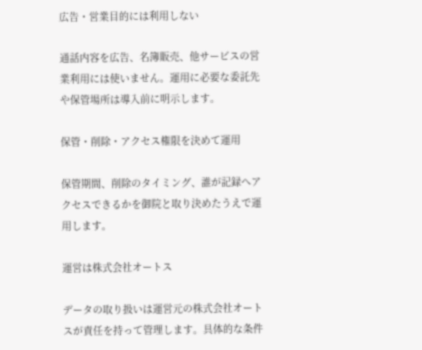広告・営業目的には利用しない

通話内容を広告、名簿販売、他サービスの営業利用には使いません。運用に必要な委託先や保管場所は導入前に明示します。

保管・削除・アクセス権限を決めて運用

保管期間、削除のタイミング、誰が記録へアクセスできるかを御院と取り決めたうえで運用します。

運営は株式会社オートス

データの取り扱いは運営元の株式会社オートスが責任を持って管理します。具体的な条件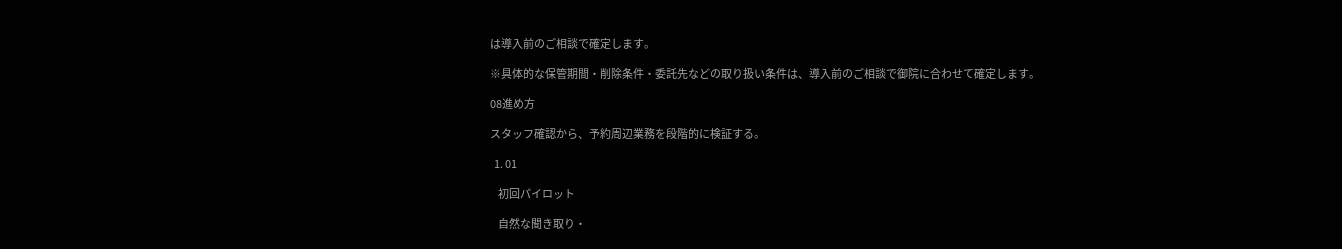は導入前のご相談で確定します。

※具体的な保管期間・削除条件・委託先などの取り扱い条件は、導入前のご相談で御院に合わせて確定します。

08進め方

スタッフ確認から、予約周辺業務を段階的に検証する。

  1. 01

    初回パイロット

    自然な聞き取り・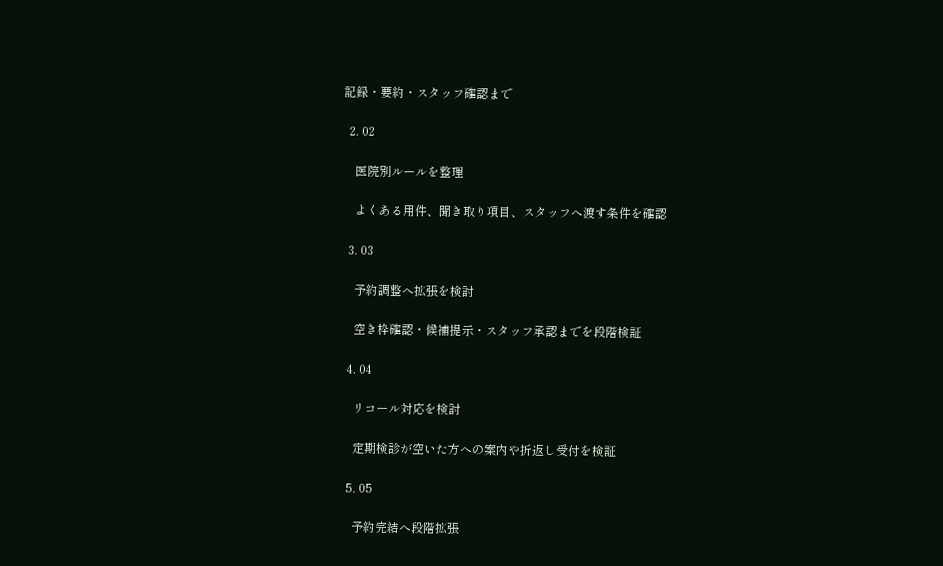記録・要約・スタッフ確認まで

  2. 02

    医院別ルールを整理

    よくある用件、聞き取り項目、スタッフへ渡す条件を確認

  3. 03

    予約調整へ拡張を検討

    空き枠確認・候補提示・スタッフ承認までを段階検証

  4. 04

    リコール対応を検討

    定期検診が空いた方への案内や折返し受付を検証

  5. 05

    予約完結へ段階拡張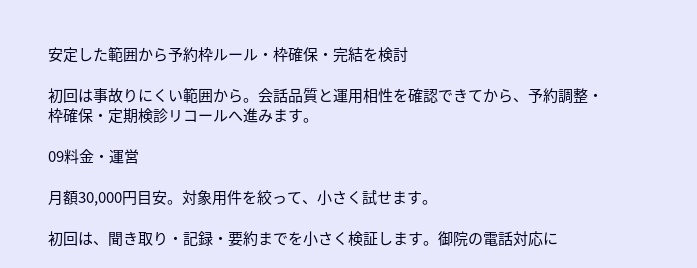安定した範囲から予約枠ルール・枠確保・完結を検討

初回は事故りにくい範囲から。会話品質と運用相性を確認できてから、予約調整・枠確保・定期検診リコールへ進みます。

09料金・運営

月額30,000円目安。対象用件を絞って、小さく試せます。

初回は、聞き取り・記録・要約までを小さく検証します。御院の電話対応に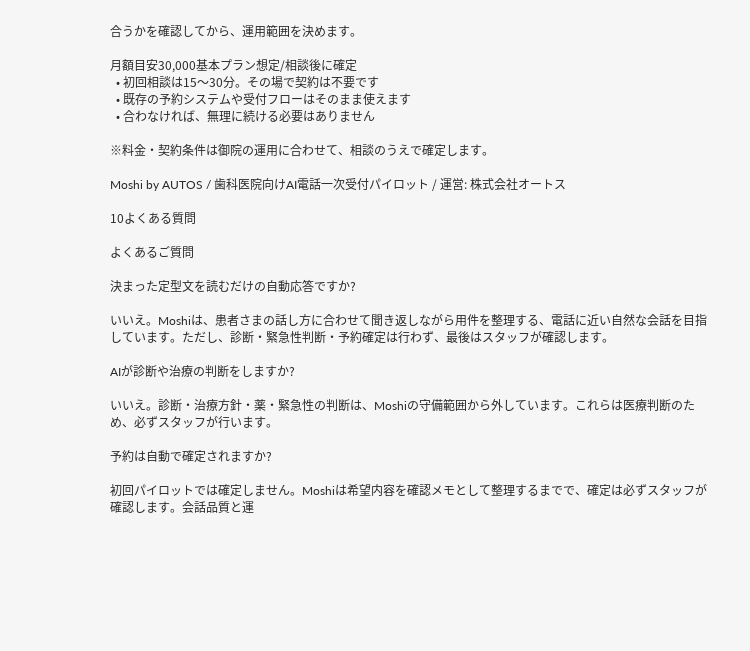合うかを確認してから、運用範囲を決めます。

月額目安30,000基本プラン想定/相談後に確定
  • 初回相談は15〜30分。その場で契約は不要です
  • 既存の予約システムや受付フローはそのまま使えます
  • 合わなければ、無理に続ける必要はありません

※料金・契約条件は御院の運用に合わせて、相談のうえで確定します。

Moshi by AUTOS / 歯科医院向けAI電話一次受付パイロット / 運営: 株式会社オートス

10よくある質問

よくあるご質問

決まった定型文を読むだけの自動応答ですか?

いいえ。Moshiは、患者さまの話し方に合わせて聞き返しながら用件を整理する、電話に近い自然な会話を目指しています。ただし、診断・緊急性判断・予約確定は行わず、最後はスタッフが確認します。

AIが診断や治療の判断をしますか?

いいえ。診断・治療方針・薬・緊急性の判断は、Moshiの守備範囲から外しています。これらは医療判断のため、必ずスタッフが行います。

予約は自動で確定されますか?

初回パイロットでは確定しません。Moshiは希望内容を確認メモとして整理するまでで、確定は必ずスタッフが確認します。会話品質と運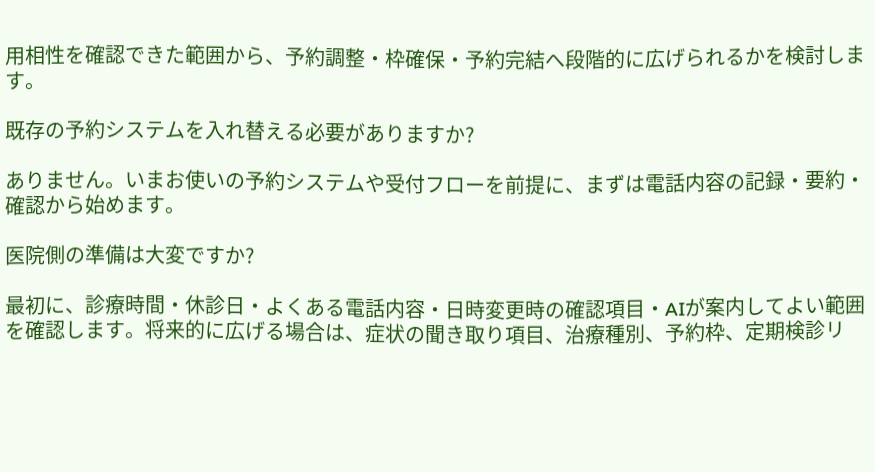用相性を確認できた範囲から、予約調整・枠確保・予約完結へ段階的に広げられるかを検討します。

既存の予約システムを入れ替える必要がありますか?

ありません。いまお使いの予約システムや受付フローを前提に、まずは電話内容の記録・要約・確認から始めます。

医院側の準備は大変ですか?

最初に、診療時間・休診日・よくある電話内容・日時変更時の確認項目・AIが案内してよい範囲を確認します。将来的に広げる場合は、症状の聞き取り項目、治療種別、予約枠、定期検診リ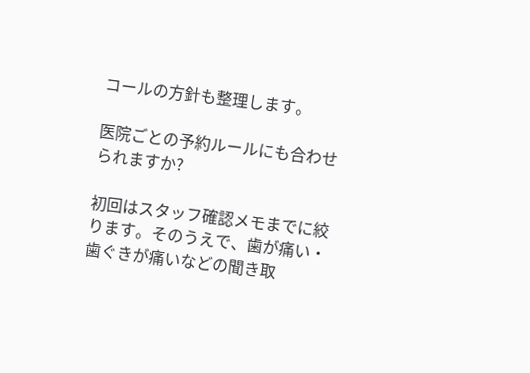コールの方針も整理します。

医院ごとの予約ルールにも合わせられますか?

初回はスタッフ確認メモまでに絞ります。そのうえで、歯が痛い・歯ぐきが痛いなどの聞き取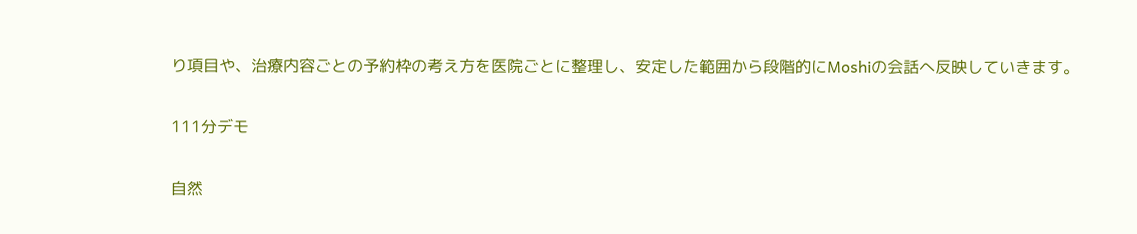り項目や、治療内容ごとの予約枠の考え方を医院ごとに整理し、安定した範囲から段階的にMoshiの会話へ反映していきます。

111分デモ

自然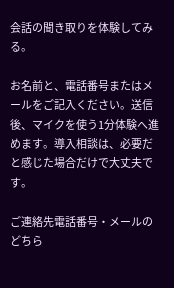会話の聞き取りを体験してみる。

お名前と、電話番号またはメールをご記入ください。送信後、マイクを使う1分体験へ進めます。導入相談は、必要だと感じた場合だけで大丈夫です。

ご連絡先電話番号・メールのどちら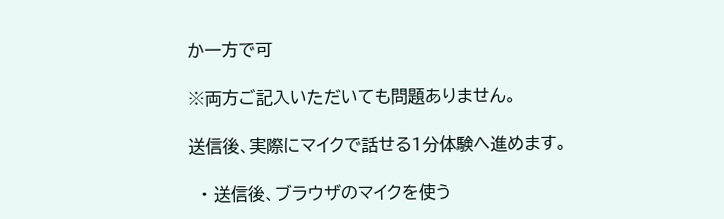か一方で可

※両方ご記入いただいても問題ありません。

送信後、実際にマイクで話せる1分体験へ進めます。

  • 送信後、ブラウザのマイクを使う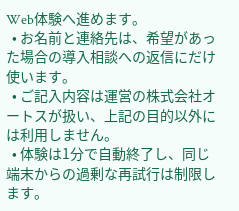Web体験へ進めます。
  • お名前と連絡先は、希望があった場合の導入相談への返信にだけ使います。
  • ご記入内容は運営の株式会社オートスが扱い、上記の目的以外には利用しません。
  • 体験は1分で自動終了し、同じ端末からの過剰な再試行は制限します。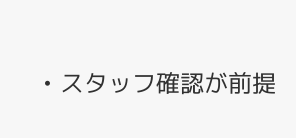• スタッフ確認が前提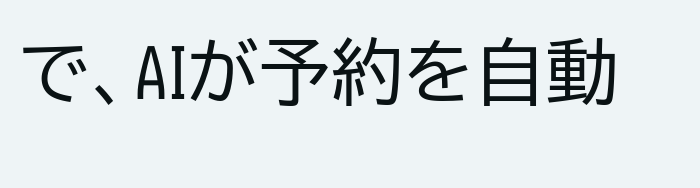で、AIが予約を自動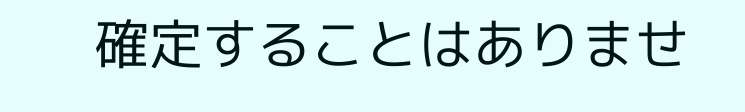確定することはありませ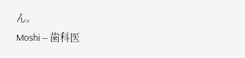ん。
Moshi — 歯科医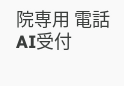院専用 電話AI受付